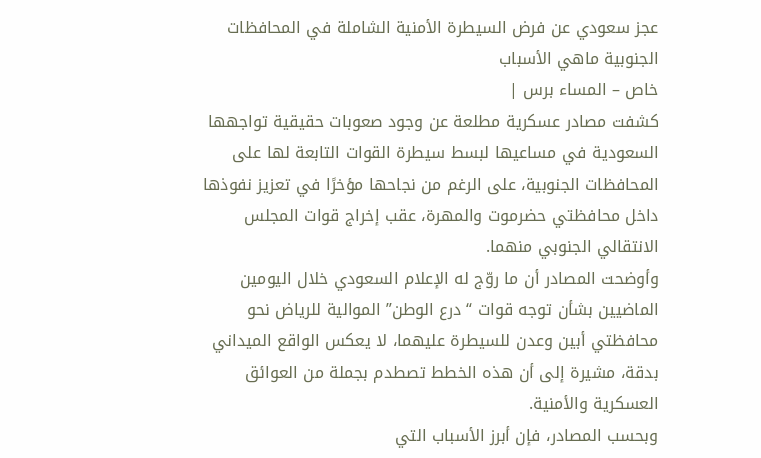عجز سعودي عن فرض السيطرة الأمنية الشاملة في المحافظات الجنوبية ماهي الأسباب
خاص – المساء برس |
كشفت مصادر عسكرية مطلعة عن وجود صعوبات حقيقية تواجهها السعودية في مساعيها لبسط سيطرة القوات التابعة لها على المحافظات الجنوبية، على الرغم من نجاحها مؤخرًا في تعزيز نفوذها داخل محافظتي حضرموت والمهرة، عقب إخراج قوات المجلس الانتقالي الجنوبي منهما.
وأوضحت المصادر أن ما روّج له الإعلام السعودي خلال اليومين الماضيين بشأن توجه قوات “درع الوطن” الموالية للرياض نحو محافظتي أبين وعدن للسيطرة عليهما، لا يعكس الواقع الميداني بدقة، مشيرة إلى أن هذه الخطط تصطدم بجملة من العوائق العسكرية والأمنية.
وبحسب المصادر، فإن أبرز الأسباب التي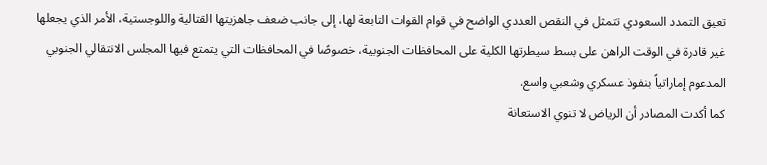تعيق التمدد السعودي تتمثل في النقص العددي الواضح في قوام القوات التابعة لها، إلى جانب ضعف جاهزيتها القتالية واللوجستية، الأمر الذي يجعلها غير قادرة في الوقت الراهن على بسط سيطرتها الكلية على المحافظات الجنوبية، خصوصًا في المحافظات التي يتمتع فيها المجلس الانتقالي الجنوبي المدعوم إماراتياً بنفوذ عسكري وشعبي واسع.
كما أكدت المصادر أن الرياض لا تنوي الاستعانة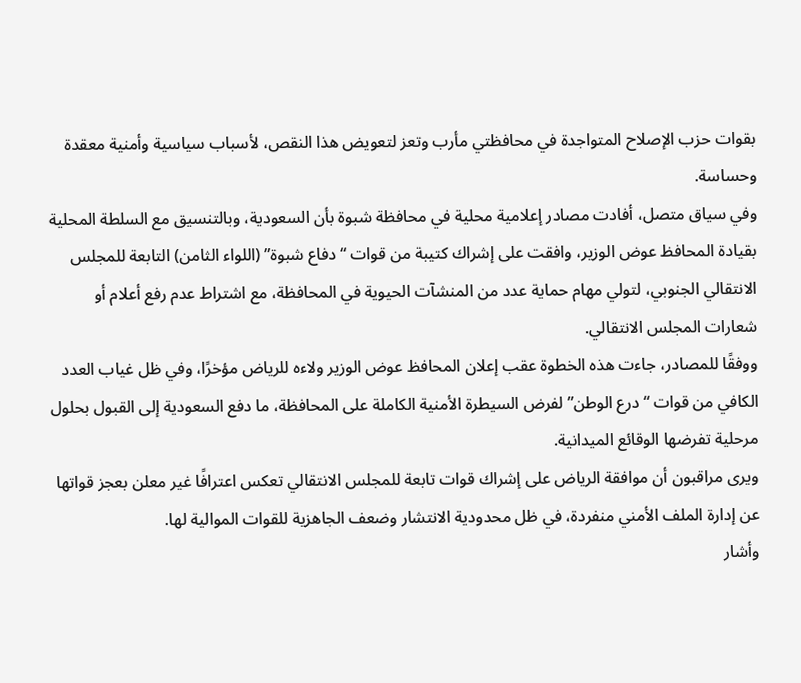بقوات حزب الإصلاح المتواجدة في محافظتي مأرب وتعز لتعويض هذا النقص، لأسباب سياسية وأمنية معقدة وحساسة.
وفي سياق متصل، أفادت مصادر إعلامية محلية في محافظة شبوة بأن السعودية، وبالتنسيق مع السلطة المحلية بقيادة المحافظ عوض الوزير، وافقت على إشراك كتيبة من قوات “دفاع شبوة” (اللواء الثامن) التابعة للمجلس الانتقالي الجنوبي، لتولي مهام حماية عدد من المنشآت الحيوية في المحافظة، مع اشتراط عدم رفع أعلام أو شعارات المجلس الانتقالي.
ووفقًا للمصادر، جاءت هذه الخطوة عقب إعلان المحافظ عوض الوزير ولاءه للرياض مؤخرًا، وفي ظل غياب العدد الكافي من قوات “درع الوطن” لفرض السيطرة الأمنية الكاملة على المحافظة، ما دفع السعودية إلى القبول بحلول مرحلية تفرضها الوقائع الميدانية.
ويرى مراقبون أن موافقة الرياض على إشراك قوات تابعة للمجلس الانتقالي تعكس اعترافًا غير معلن بعجز قواتها عن إدارة الملف الأمني منفردة، في ظل محدودية الانتشار وضعف الجاهزية للقوات الموالية لها.
وأشار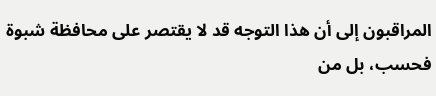المراقبون إلى أن هذا التوجه قد لا يقتصر على محافظة شبوة فحسب، بل من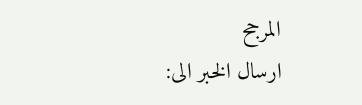المرجح
ارسال الخبر الى: